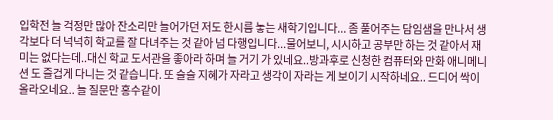입학전 늘 걱정만 많아 잔소리만 늘어가던 저도 한시름 놓는 새학기입니다... 좀 풀어주는 담임샘을 만나서 생각보다 더 넉넉히 학교를 잘 다녀주는 것 같아 넘 다행입니다...물어보니, 시시하고 공부만 하는 것 같아서 재미는 없다는데..대신 학교 도서관을 좋아라 하며 늘 거기 가 있네요..방과후로 신청한 컴퓨터와 만화 애니메니션 도 즐겁게 다니는 것 같습니다. 또 슬슬 지혜가 자라고 생각이 자라는 게 보이기 시작하네요.. 드디어 싹이 올라오네요.. 늘 질문만 홍수같이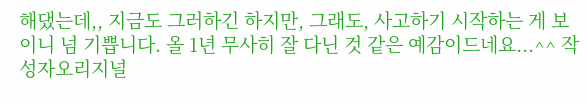해댔는데,, 지금도 그러하긴 하지만, 그래도, 사고하기 시작하는 게 보이니 넘 기쁩니다. 올 1년 무사히 잘 다닌 것 같은 예감이드네요...^^ 작성자오리지널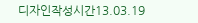디자인작성시간13.03.19